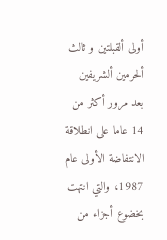أولى ألقبلتين و ثالث ألحرمين ألشريفين
بعد مرور أكثر من 14 عاما على انطلاقة الانتفاضة الأولى عام 1987، والتي انتهت بخضوع أجزاء من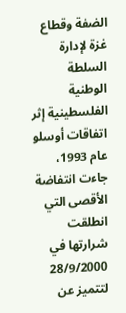الضفة وقطاع غزة لإدارة السلطة الوطنية الفلسطينية إثر اتفاقات أوسلو عام 1993، جاءت انتفاضة الأقصى التي انطلقت شرارتها في 28/9/2000 لتتميز عن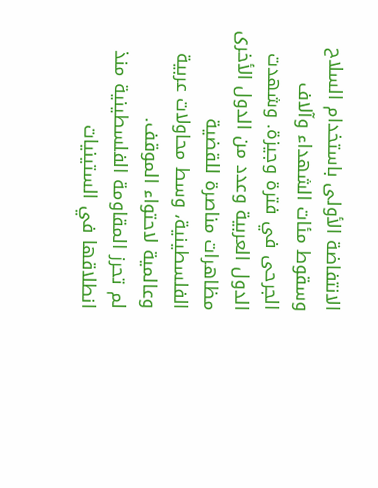الانتفاضة الأولى باستخدام السلاح وسقوط مئات الشهداء وآلاف الجرحى في فترة وجيزة. وشهدت الدول العربية وعدد من الدول الأخرى مظاهرات مناصرة للقضية الفلسطينية، وسط محاولات عربية وعالمية لاحتواء الموقف.
لم تحرز المقاومة الفلسطينية منذ انطلاقها في الستينيات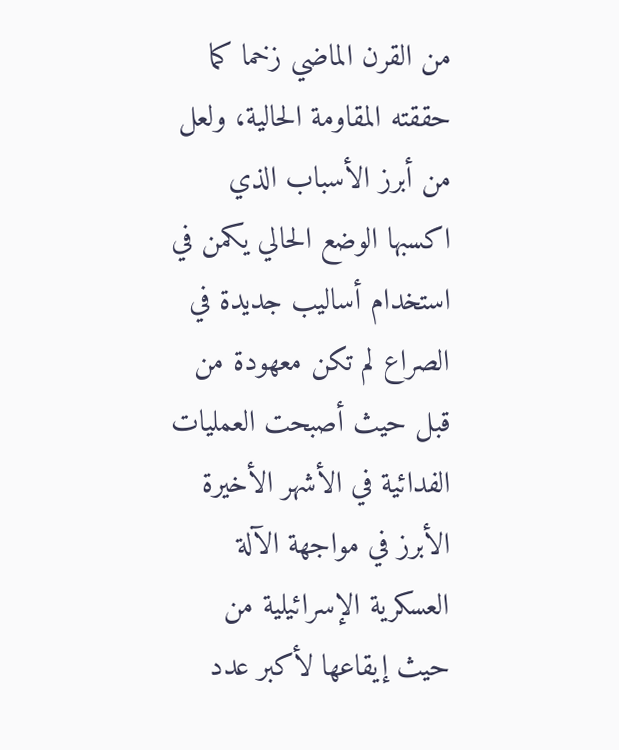من القرن الماضي زخما كما حققته المقاومة الحالية، ولعل من أبرز الأسباب الذي اكسبها الوضع الحالي يكمن في استخدام أساليب جديدة في الصراع لم تكن معهودة من قبل حيث أصبحت العمليات الفدائية في الأشهر الأخيرة الأبرز في مواجهة الآلة العسكرية الإسرائيلية من حيث إيقاعها لأكبر عدد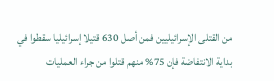من القتلى الإسرائيليين فمن أصل 630 قتيلا إسرائيليا سقطوا في بداية الانتفاضة فإن 75% منهم قتلوا من جراء العمليات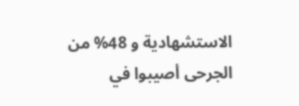الاستشهادية و 48% من الجرحى أصيبوا في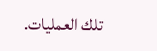تلك العمليات.